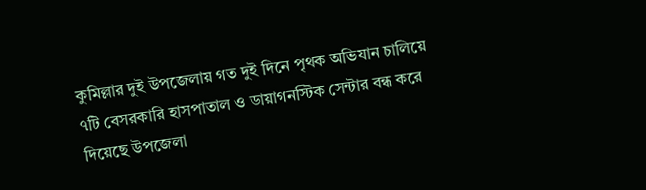কুমিল্লার দুই উপজেলায় গত দুই দিনে পৃথক অভিযান চালিয়ে ৭টি বেসরকারি হাসপাতাল ও ডায়াগনস্টিক সেন্টার বন্ধ করে দিয়েছে উপজেলা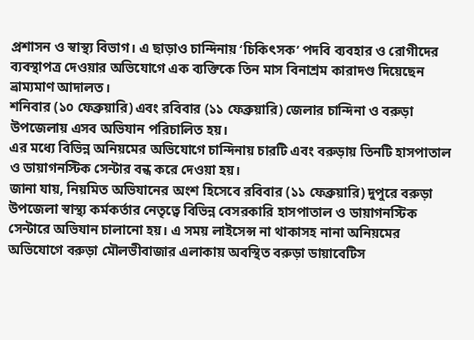প্রশাসন ও স্বাস্থ্য বিভাগ। এ ছাড়াও চান্দিনায় ‘চিকিৎসক’ পদবি ব্যবহার ও রোগীদের ব্যবস্থাপত্র দেওয়ার অভিযোগে এক ব্যক্তিকে তিন মাস বিনাশ্রম কারাদণ্ড দিয়েছেন ভ্রাম্যমাণ আদালত।
শনিবার (১০ ফেব্রুয়ারি) এবং রবিবার (১১ ফেব্রুয়ারি) জেলার চান্দিনা ও বরুড়া উপজেলায় এসব অভিযান পরিচালিত হয়।
এর মধ্যে বিভিন্ন অনিয়মের অভিযোগে চান্দিনায় চারটি এবং বরুড়ায় তিনটি হাসপাতাল ও ডায়াগনস্টিক সেন্টার বন্ধ করে দেওয়া হয়।
জানা যায়, নিয়মিত অভিযানের অংশ হিসেবে রবিবার (১১ ফেব্রুয়ারি) দুপুরে বরুড়া উপজেলা স্বাস্থ্য কর্মকর্তার নেতৃত্বে বিভিন্ন বেসরকারি হাসপাতাল ও ডায়াগনস্টিক সেন্টারে অভিযান চালানো হয়। এ সময় লাইসেন্স না থাকাসহ নানা অনিয়মের অভিযোগে বরুড়া মৌলভীবাজার এলাকায় অবস্থিত বরুড়া ডায়াবেটিস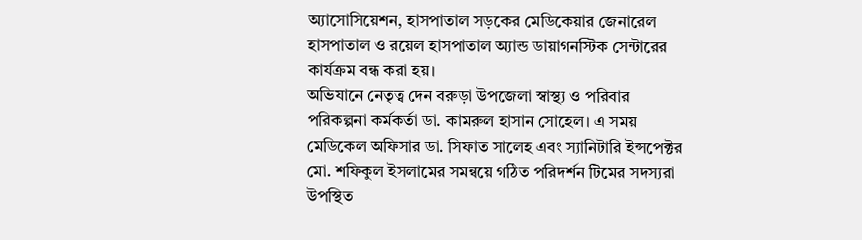অ্যাসোসিয়েশন, হাসপাতাল সড়কের মেডিকেয়ার জেনারেল হাসপাতাল ও রয়েল হাসপাতাল অ্যান্ড ডায়াগনস্টিক সেন্টারের কার্যক্রম বন্ধ করা হয়।
অভিযানে নেতৃত্ব দেন বরুড়া উপজেলা স্বাস্থ্য ও পরিবার পরিকল্পনা কর্মকর্তা ডা. কামরুল হাসান সোহেল। এ সময় মেডিকেল অফিসার ডা. সিফাত সালেহ এবং স্যানিটারি ইন্সপেক্টর মো. শফিকুল ইসলামের সমন্বয়ে গঠিত পরিদর্শন টিমের সদস্যরা উপস্থিত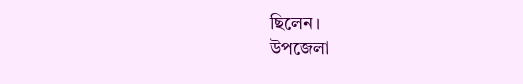ছিলেন।
উপজেলা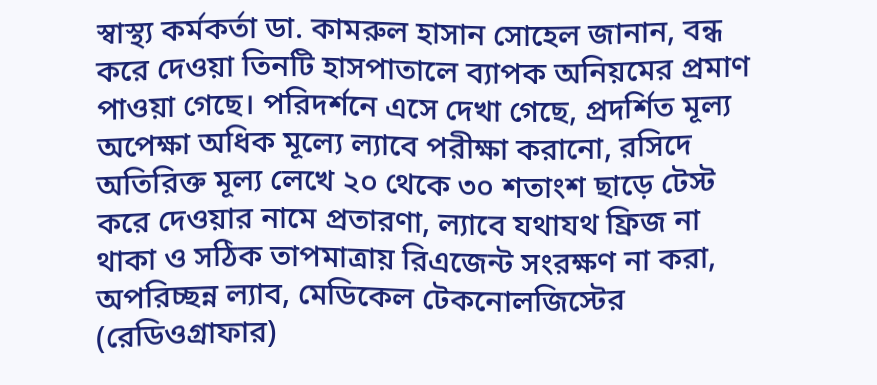স্বাস্থ্য কর্মকর্তা ডা. কামরুল হাসান সোহেল জানান, বন্ধ করে দেওয়া তিনটি হাসপাতালে ব্যাপক অনিয়মের প্রমাণ পাওয়া গেছে। পরিদর্শনে এসে দেখা গেছে, প্রদর্শিত মূল্য অপেক্ষা অধিক মূল্যে ল্যাবে পরীক্ষা করানো, রসিদে অতিরিক্ত মূল্য লেখে ২০ থেকে ৩০ শতাংশ ছাড়ে টেস্ট করে দেওয়ার নামে প্রতারণা, ল্যাবে যথাযথ ফ্রিজ না থাকা ও সঠিক তাপমাত্রায় রিএজেন্ট সংরক্ষণ না করা, অপরিচ্ছন্ন ল্যাব, মেডিকেল টেকনোলজিস্টের (রেডিওগ্রাফার)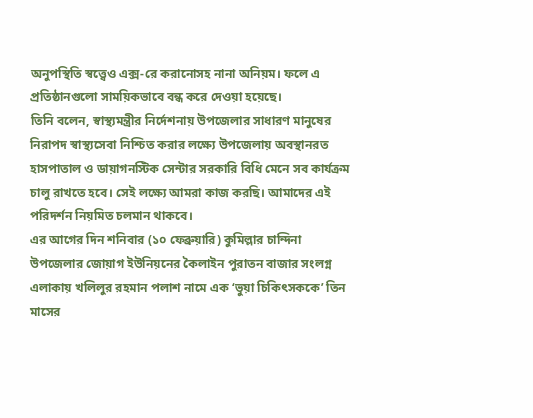অনুপস্থিতি স্বত্ত্বেও এক্স-রে করানোসহ নানা অনিয়ম। ফলে এ প্রতিষ্ঠানগুলো সাময়িকভাবে বন্ধ করে দেওয়া হয়েছে।
তিনি বলেন, স্বাস্থ্যমন্ত্রীর নির্দেশনায় উপজেলার সাধারণ মানুষের নিরাপদ স্বাস্থ্যসেবা নিশ্চিত করার লক্ষ্যে উপজেলায় অবস্থানরত হাসপাতাল ও ডায়াগনস্টিক সেন্টার সরকারি বিধি মেনে সব কার্যক্রম চালু রাখতে হবে। সেই লক্ষ্যে আমরা কাজ করছি। আমাদের এই পরিদর্শন নিয়মিত চলমান থাকবে।
এর আগের দিন শনিবার (১০ ফেব্রুয়ারি) কুমিল্লার চান্দিনা উপজেলার জোয়াগ ইউনিয়নের কৈলাইন পুরাতন বাজার সংলগ্ন এলাকায় খলিলুর রহমান পলাশ নামে এক ‘ভুয়া চিকিৎসককে’ তিন মাসের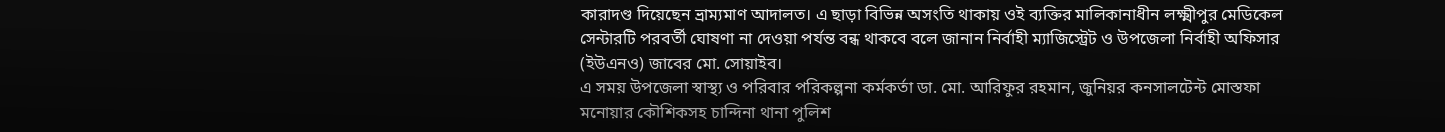কারাদণ্ড দিয়েছেন ভ্রাম্যমাণ আদালত। এ ছাড়া বিভিন্ন অসংতি থাকায় ওই ব্যক্তির মালিকানাধীন লক্ষ্মীপুর মেডিকেল সেন্টারটি পরবর্তী ঘোষণা না দেওয়া পর্যন্ত বন্ধ থাকবে বলে জানান নির্বাহী ম্যাজিস্ট্রেট ও উপজেলা নির্বাহী অফিসার (ইউএনও) জাবের মো. সোয়াইব।
এ সময় উপজেলা স্বাস্থ্য ও পরিবার পরিকল্পনা কর্মকর্তা ডা. মো. আরিফুর রহমান, জুনিয়র কনসালটেন্ট মোস্তফা মনোয়ার কৌশিকসহ চান্দিনা থানা পুলিশ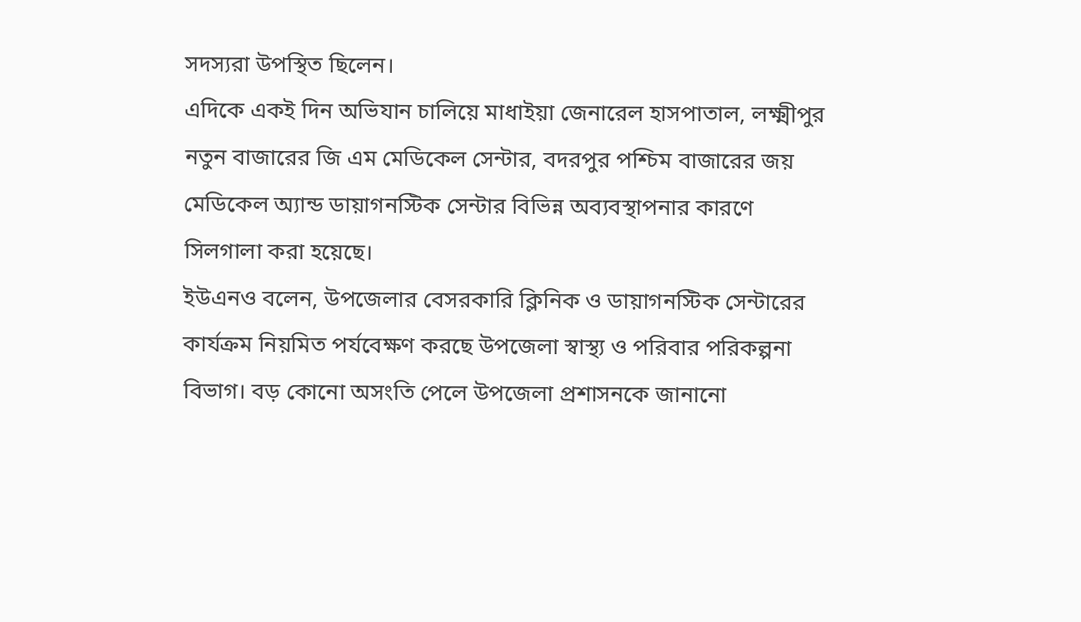সদস্যরা উপস্থিত ছিলেন।
এদিকে একই দিন অভিযান চালিয়ে মাধাইয়া জেনারেল হাসপাতাল, লক্ষ্মীপুর নতুন বাজারের জি এম মেডিকেল সেন্টার, বদরপুর পশ্চিম বাজারের জয় মেডিকেল অ্যান্ড ডায়াগনস্টিক সেন্টার বিভিন্ন অব্যবস্থাপনার কারণে সিলগালা করা হয়েছে।
ইউএনও বলেন, উপজেলার বেসরকারি ক্লিনিক ও ডায়াগনস্টিক সেন্টারের কার্যক্রম নিয়মিত পর্যবেক্ষণ করছে উপজেলা স্বাস্থ্য ও পরিবার পরিকল্পনা বিভাগ। বড় কোনো অসংতি পেলে উপজেলা প্রশাসনকে জানানো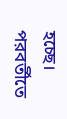হচ্ছে। পরবর্তীতে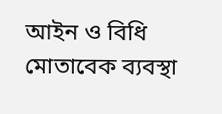আইন ও বিধি মোতাবেক ব্যবস্থা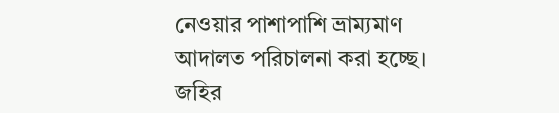নেওয়ার পাশাপাশি ভ্রাম্যমাণ আদালত পরিচালনা করা হচ্ছে।
জহির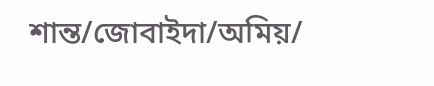শান্ত/জোবাইদা/অমিয়/